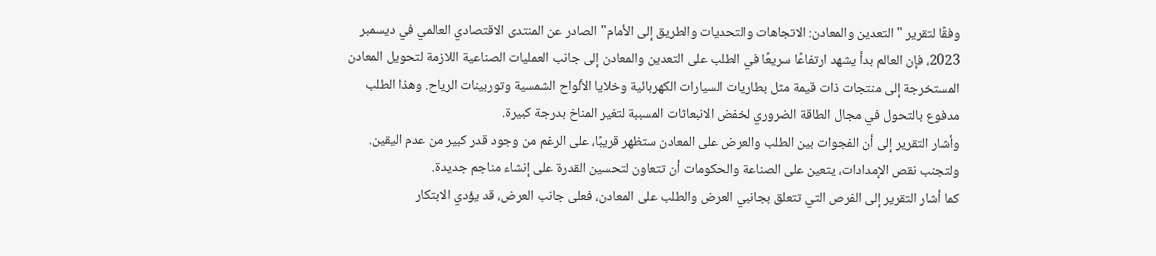وفقًا لتقرير "التعدين والمعادن: الاتجاهات والتحديات والطريق إلى الأمام" الصادر عن المنتدى الاقتصادي العالمي في ديسمبر 2023، فإن العالم بدأ يشهد ارتفاعًا سريعًا في الطلب على التعدين والمعادن إلى جانب العمليات الصناعية اللازمة لتحويل المعادن المستخرجة إلى منتجات ذات قيمة مثل بطاريات السيارات الكهربائية وخلايا الألواح الشمسية وتوربينات الرياح. وهذا الطلب مدفوع بالتحول في مجال الطاقة الضروري لخفض الانبعاثات المسببة لتغير المناخ بدرجة كبيرة.
وأشار التقرير إلى أن الفجوات بين الطلب والعرض على المعادن ستظهر قريبًا، على الرغم من وجود قدر كبير من عدم اليقين. ولتجنب نقص الإمدادات، يتعين على الصناعة والحكومات أن تتعاون لتحسين القدرة على إنشاء مناجم جديدة.
كما أشار التقرير إلى الفرص التي تتعلق بجانبي العرض والطلب على المعادن، فعلى جانب العرض، قد يؤدي الابتكار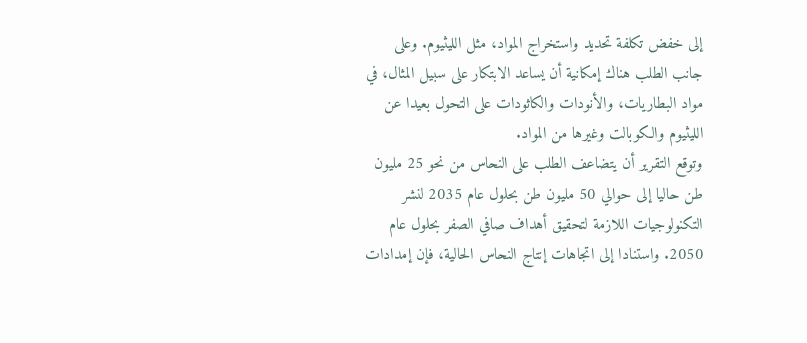إلى خفض تكلفة تحديد واستخراج المواد، مثل الليثيوم. وعلى جانب الطلب هناك إمكانية أن يساعد الابتكار على سبيل المثال، في مواد البطاريات، والأنودات والكاثودات على التحول بعيدا عن الليثيوم والكوبالت وغيرها من المواد.
وتوقع التقرير أن يتضاعف الطلب على النحاس من نحو 25 مليون طن حاليا إلى حوالي 50 مليون طن بحلول عام 2035 لنشر التكنولوجيات اللازمة لتحقيق أهداف صافي الصفر بحلول عام 2050. واستنادا إلى اتجاهات إنتاج النحاس الحالية، فإن إمدادات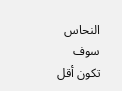النحاس سوف تكون أقل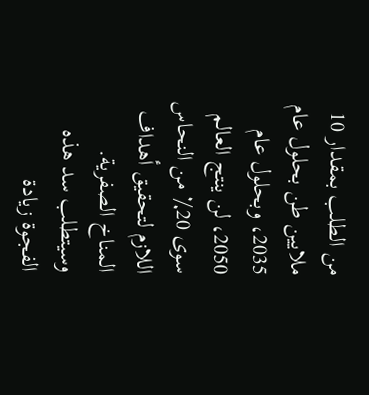من الطلب بمقدار 10 ملايين طن بحلول عام 2035، وبحلول عام 2050، لن ينتج العالم سوى 20٪ من النحاس اللازم لتحقيق أهداف المناخ الصفرية. وسيتطلب سد هذه الفجوة زيادة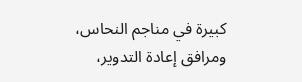كبيرة في مناجم النحاس، ومرافق إعادة التدوير،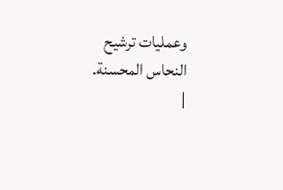وعمليات ترشيح النحاس المحسنة.
|